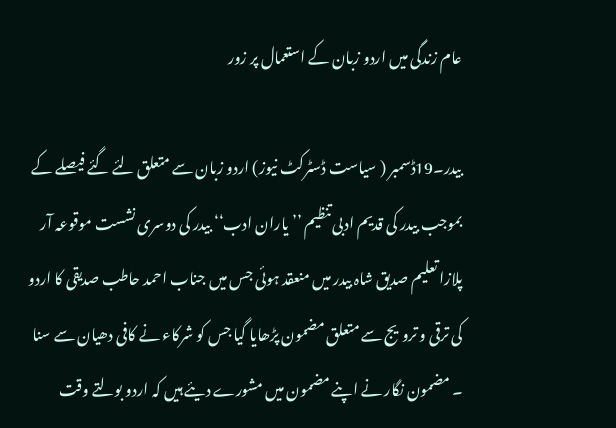عام زندگی میں اردو زبان کے استعمال پر زور

بیدر۔19ڈسمبر ( سیاست ڈسٹرکٹ نیوز) اردو زبان سے متعلق لئے گئے فیصلے کے بموجب بیدر کی قدیم ادبی تنظیم ’’ یاران ادب‘‘ بیدر کی دوسری نشست موقوعہ آر پلازا تعلیم صدیق شاہ بیدر میں منعقد ہوئی جس میں جناب احمد حاطب صدیقی کا اردو کی ترقی و ترویج سے متعلق مضمون پڑھایا گیا جس کو شرکاء نے کافی دھیان سے سنا ۔ مضمون نگار نے اپنے مضمون میں مشورے دیئے ہیں کہ اردو بولتے وقت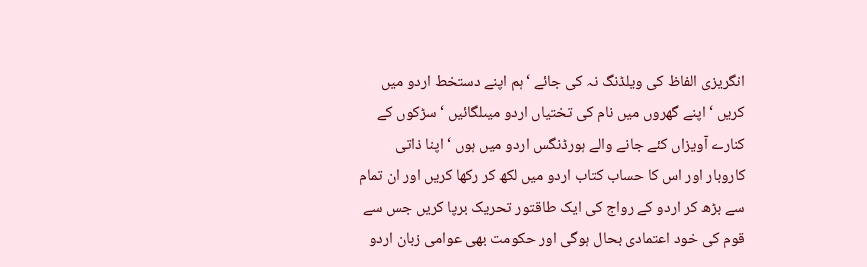انگریزی الفاظ کی ویلڈنگ نہ کی جائے ‘ہم اپنے دستخط اردو میں کریں ‘ اپنے گھروں میں نام کی تختیاں اردو میںلگائیں ‘ سڑکوں کے کنارے آویزاں کئے جانے والے ہورڈنگس اردو میں ہوں ‘ اپنا ذاتی کاروبار اور اس کا حساب کتاب اردو میں لکھ کر رکھا کریں اور ان تمام سے بڑھ کر اردو کے رواج کی ایک طاقتور تحریک برپا کریں جس سے قوم کی خود اعتمادی بحال ہوگی اور حکومت بھی عوامی زبان اردو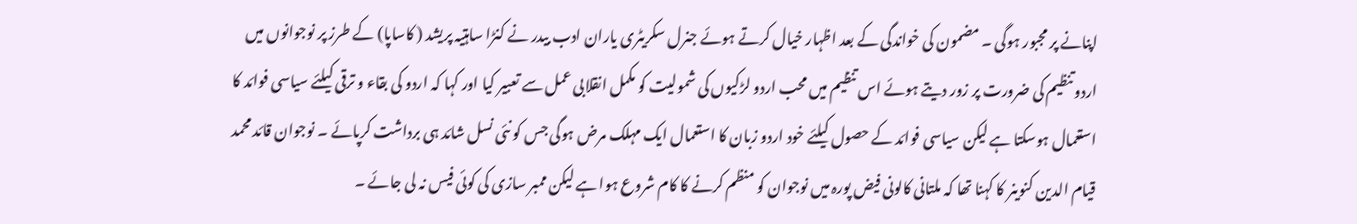اپنانے پر مجبور ہوگی ۔ مضمون کی خواندگی کے بعد اظہار خیال کرتے ہوئے جنرل سکریٹری یاران ادب بیدر نے کنڑا ساہتیہ پریشد ( کاساپا) کے طرز پر نوجوانوں میں اردو تنظیم کی ضرورت پر زور دیتے ہوئے اس تنظیم میں محب اردو لڑکیوں کی شمولیت کو مکمل انقلابی عمل سے تعبیر کیا اور کہا کہ اردو کی بقاء و ترقی کیلئے سیاسی فوائد کا استعمال ہوسکتا ہے لیکن سیاسی فوائد کے حصول کیلئے خود اردو زبان کا استعمال ایک مہلک مرض ہوگی جس کو نئی نسل شائد ہی برداشت کرپائے ۔ نوجوان قائد محمد قیام الدین کنوینر کا کہنا تھا کہ ملتانی کالونی فیض پورہ میں نوجوان کو منظم کرنے کا کام شروع ہوا ہے لیکن ممبر سازی کی کوئی فیس نہ لی جائے ۔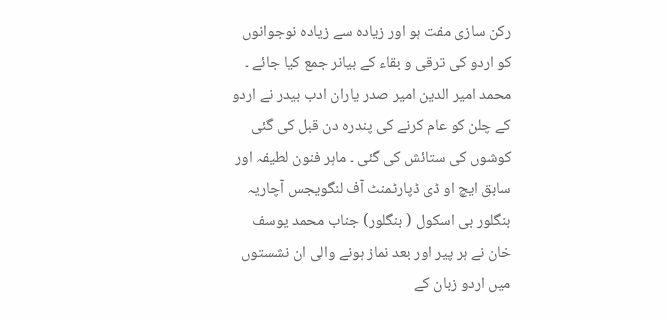رکن سازی مفت ہو اور زیادہ سے زیادہ نوجوانوں کو اردو کی ترقی و بقاء کے بیانر جمع کیا جائے ۔ محمد امیر الدین امیر صدر یاران ادب بیدر نے اردو کے چلن کو عام کرنے کی پندرہ دن قبل کی گئی کوشوں کی ستائش کی گئی ۔ ماہر فنون لطیفہ اور سابق ایچ او ڈی ڈپارٹمنٹ آف لنگویجس آچاریہ بنگلور بی اسکول ( بنگلور) جناب محمد یوسف خان نے ہر پیر اور بعد نماز ہونے والی ان نشستوں میں اردو زبان کے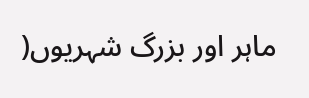ماہر اور بزرگ شہریوں(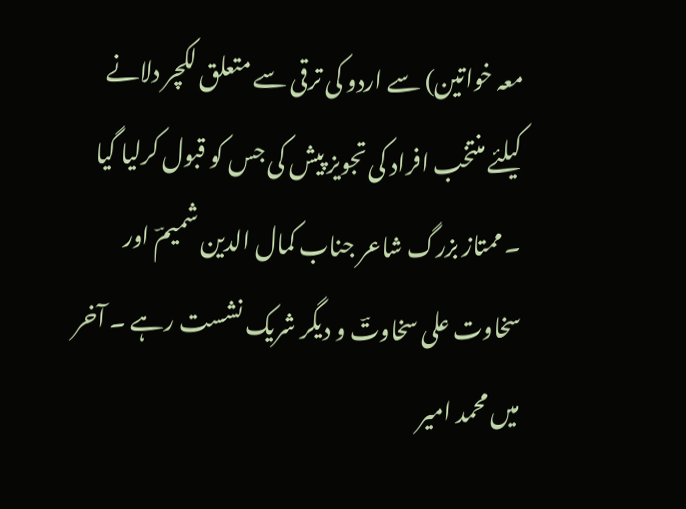معہ خواتین) سے اردو کی ترقی سے متعلق لکچر دلانے کیلئے منتخب افراد کی تجویز پیش کی جس کو قبول کرلیا گیا ۔ ممتاز بزرگ شاعر جناب کمال الدین شمیمؔ اور سخاوت علی سخاوتؔ و دیگر شریک نشست رہے ۔ آخر میں محمد امیر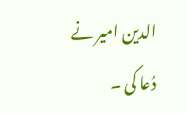الدین امیر نے دُعا کی ۔